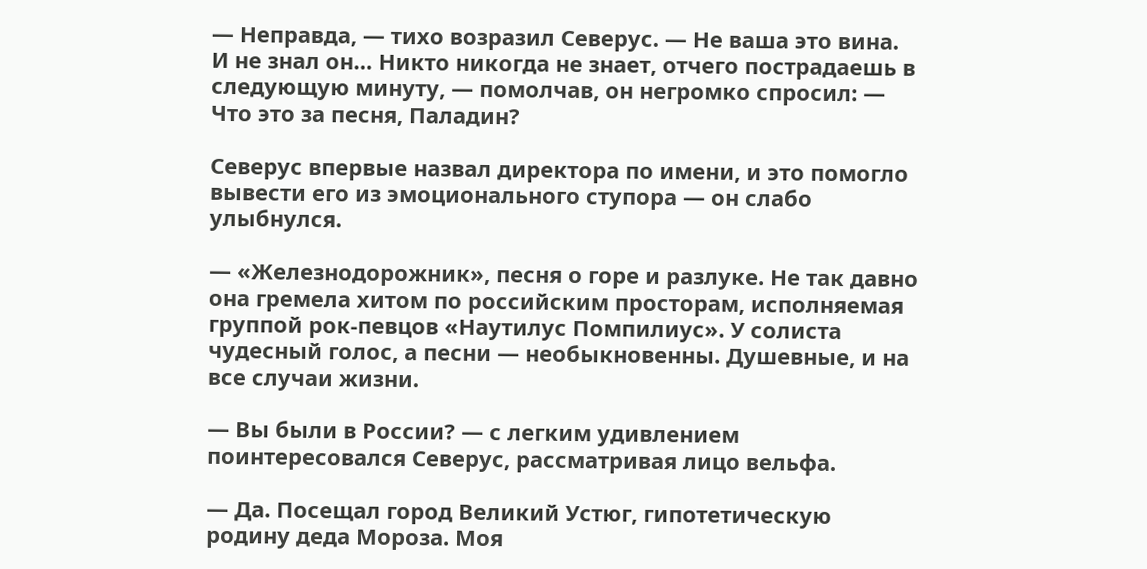— Неправда, — тихо возразил Северус. — Не ваша это вина. И не знал он… Никто никогда не знает, отчего пострадаешь в следующую минуту, — помолчав, он негромко спросил: — Что это за песня, Паладин?

Северус впервые назвал директора по имени, и это помогло вывести его из эмоционального ступора — он слабо улыбнулся.

— «Железнодорожник», песня о горе и разлуке. Не так давно она гремела хитом по российским просторам, исполняемая группой рок-певцов «Наутилус Помпилиус». У солиста чудесный голос, а песни — необыкновенны. Душевные, и на все случаи жизни.

— Вы были в России? — с легким удивлением поинтересовался Северус, рассматривая лицо вельфа.

— Да. Посещал город Великий Устюг, гипотетическую родину деда Мороза. Моя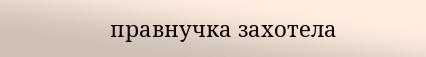правнучка захотела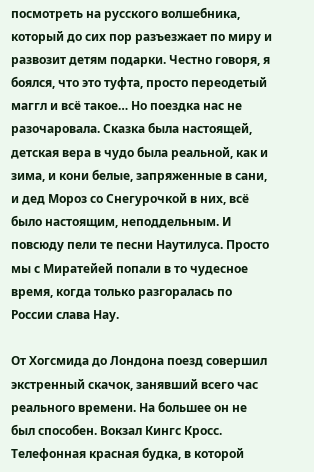посмотреть на русского волшебника, который до сих пор разъезжает по миру и развозит детям подарки. Честно говоря, я боялся, что это туфта, просто переодетый маггл и всё такое… Но поездка нас не разочаровала. Сказка была настоящей, детская вера в чудо была реальной, как и зима, и кони белые, запряженные в сани, и дед Мороз со Снегурочкой в них, всё было настоящим, неподдельным. И повсюду пели те песни Наутилуса. Просто мы с Миратейей попали в то чудесное время, когда только разгоралась по России слава Нау.

От Хогсмида до Лондона поезд совершил экстренный скачок, занявший всего час реального времени. На большее он не был способен. Вокзал Кингс Кросс. Телефонная красная будка, в которой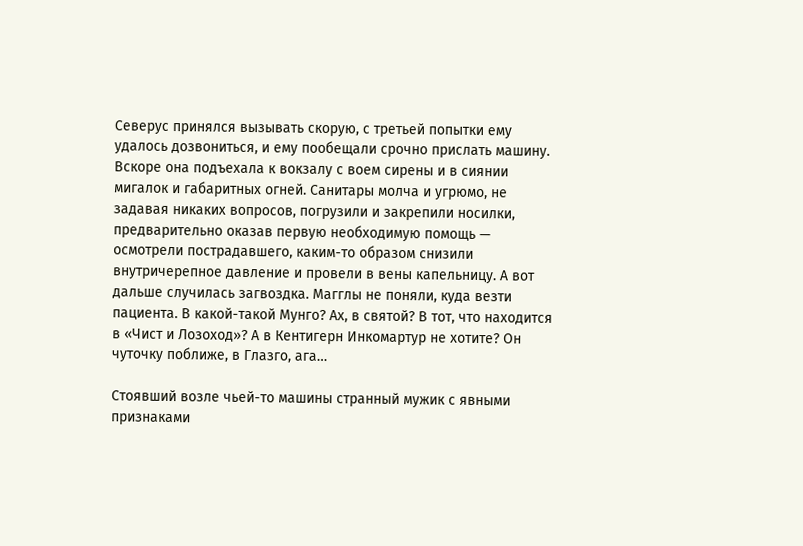Северус принялся вызывать скорую, с третьей попытки ему удалось дозвониться, и ему пообещали срочно прислать машину. Вскоре она подъехала к вокзалу с воем сирены и в сиянии мигалок и габаритных огней. Санитары молча и угрюмо, не задавая никаких вопросов, погрузили и закрепили носилки, предварительно оказав первую необходимую помощь — осмотрели пострадавшего, каким-то образом снизили внутричерепное давление и провели в вены капельницу. А вот дальше случилась загвоздка. Магглы не поняли, куда везти пациента. В какой-такой Мунго? Ах, в святой? В тот, что находится в «Чист и Лозоход»? А в Кентигерн Инкомартур не хотите? Он чуточку поближе, в Глазго, ага…

Стоявший возле чьей-то машины странный мужик с явными признаками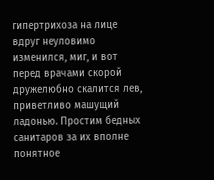гипертрихоза на лице вдруг неуловимо изменился, миг, и вот перед врачами скорой дружелюбно скалится лев, приветливо машущий ладонью. Простим бедных санитаров за их вполне понятное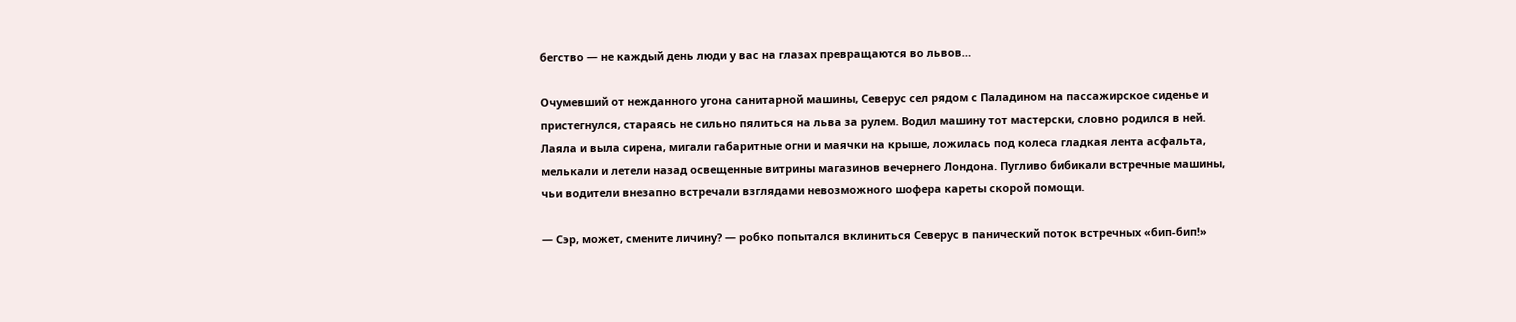бегство — не каждый день люди у вас на глазах превращаются во львов…

Очумевший от нежданного угона санитарной машины, Северус сел рядом с Паладином на пассажирское сиденье и пристегнулся, стараясь не сильно пялиться на льва за рулем. Водил машину тот мастерски, словно родился в ней. Лаяла и выла сирена, мигали габаритные огни и маячки на крыше, ложилась под колеса гладкая лента асфальта, мелькали и летели назад освещенные витрины магазинов вечернего Лондона. Пугливо бибикали встречные машины, чьи водители внезапно встречали взглядами невозможного шофера кареты скорой помощи.

— Сэр, может, смените личину? — робко попытался вклиниться Северус в панический поток встречных «бип-бип!»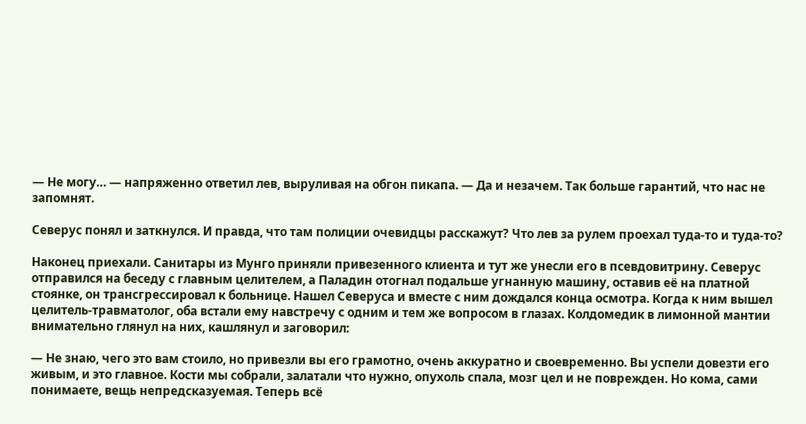— Не могу… — напряженно ответил лев, выруливая на обгон пикапа. — Да и незачем. Так больше гарантий, что нас не запомнят.

Северус понял и заткнулся. И правда, что там полиции очевидцы расскажут? Что лев за рулем проехал туда-то и туда-то?

Наконец приехали. Санитары из Мунго приняли привезенного клиента и тут же унесли его в псевдовитрину. Северус отправился на беседу с главным целителем, а Паладин отогнал подальше угнанную машину, оставив её на платной стоянке, он трансгрессировал к больнице. Нашел Северуса и вместе с ним дождался конца осмотра. Когда к ним вышел целитель-травматолог, оба встали ему навстречу с одним и тем же вопросом в глазах. Колдомедик в лимонной мантии внимательно глянул на них, кашлянул и заговорил:

— Не знаю, чего это вам стоило, но привезли вы его грамотно, очень аккуратно и своевременно. Вы успели довезти его живым, и это главное. Кости мы собрали, залатали что нужно, опухоль спала, мозг цел и не поврежден. Но кома, сами понимаете, вещь непредсказуемая. Теперь всё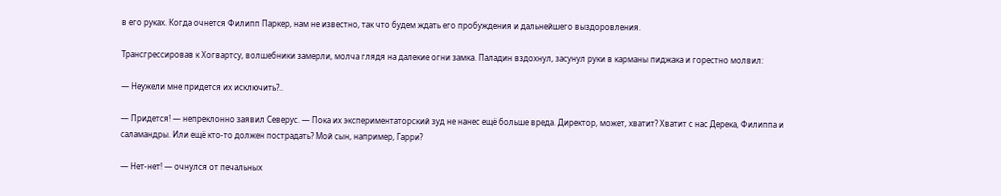в его руках. Когда очнется Филипп Паркер, нам не известно, так что будем ждать его пробуждения и дальнейшего выздоровления.

Трансгрессировав к Хогвартсу, волшебники замерли, молча глядя на далекие огни замка. Паладин вздохнул, засунул руки в карманы пиджака и горестно молвил:

— Неужели мне придется их исключить?..

— Придется! — непреклонно заявил Северус. — Пока их экспериментаторский зуд не нанес ещё больше вреда. Директор, может, хватит? Хватит с нас Дерека, Филиппа и саламандры. Или ещё кто-то должен пострадать? Мой сын, например, Гарри?

— Нет-нет! — очнулся от печальных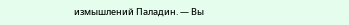измышлений Паладин. — Вы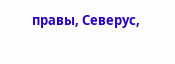правы, Северус,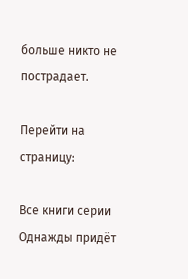больше никто не пострадает.

Перейти на страницу:

Все книги серии Однажды придёт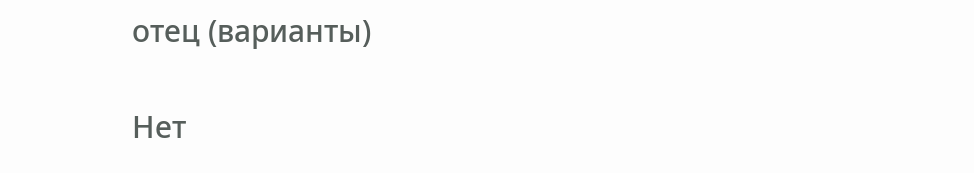отец (варианты)

Нет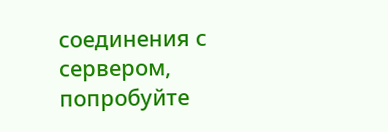соединения с сервером, попробуйте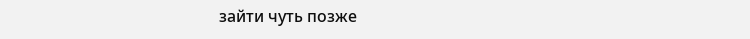зайти чуть позже